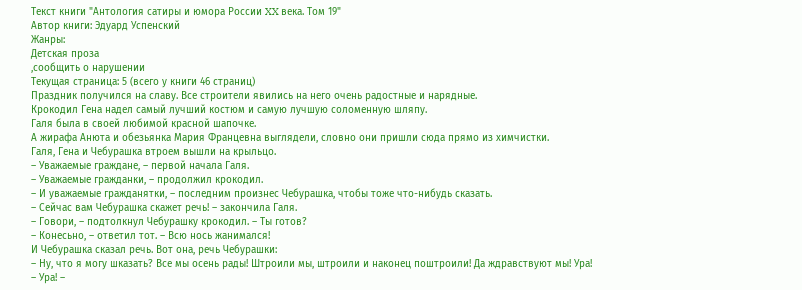Текст книги "Антология сатиры и юмора России XX века. Том 19"
Автор книги: Эдуард Успенский
Жанры:
Детская проза
,сообщить о нарушении
Текущая страница: 5 (всего у книги 46 страниц)
Праздник получился на славу. Все строители явились на него очень радостные и нарядные.
Крокодил Гена надел самый лучший костюм и самую лучшую соломенную шляпу.
Галя была в своей любимой красной шапочке.
А жирафа Анюта и обезьянка Мария Францевна выглядели, словно они пришли сюда прямо из химчистки.
Галя, Гена и Чебурашка втроем вышли на крыльцо.
– Уважаемые граждане, – первой начала Галя.
– Уважаемые гражданки, – продолжил крокодил.
– И уважаемые гражданятки, – последним произнес Чебурашка, чтобы тоже что-нибудь сказать.
– Сейчас вам Чебурашка скажет речь! – закончила Галя.
– Говори, – подтолкнул Чебурашку крокодил. – Ты готов?
– Конесьно, – ответил тот. – Всю нось жанимался!
И Чебурашка сказал речь. Вот она, речь Чебурашки:
– Ну, что я могу шказать? Все мы осень рады! Штроили мы, штроили и наконец поштроили! Да ждравствуют мы! Ура!
– Ура! –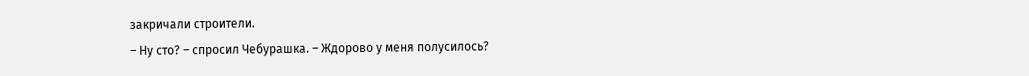закричали строители.
– Ну сто? – спросил Чебурашка. – Ждорово у меня полусилось?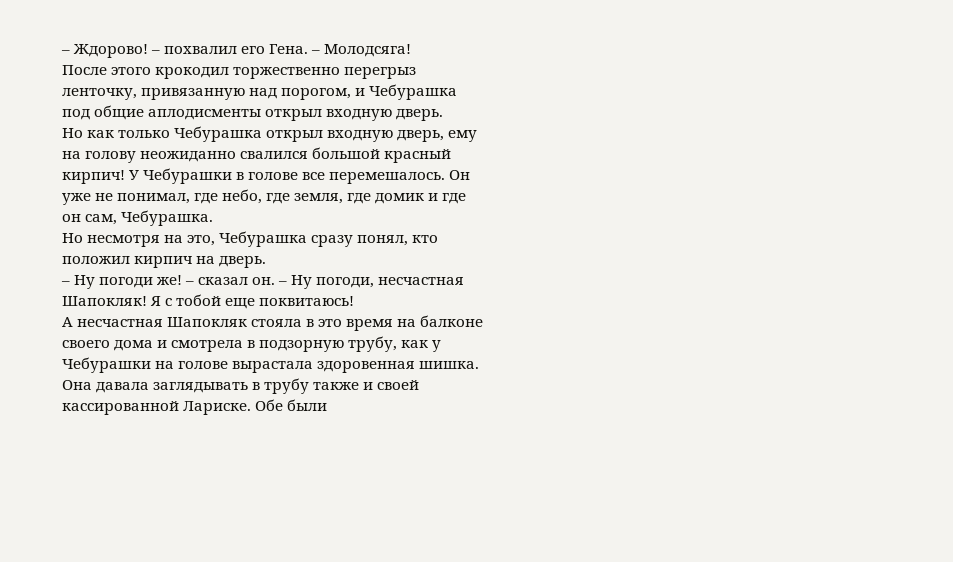– Ждорово! – похвалил его Гена. – Молодсяга!
После этого крокодил торжественно перегрыз ленточку, привязанную над порогом, и Чебурашка под общие аплодисменты открыл входную дверь.
Но как только Чебурашка открыл входную дверь, ему на голову неожиданно свалился большой красный кирпич! У Чебурашки в голове все перемешалось. Он уже не понимал, где небо, где земля, где домик и где он сам, Чебурашка.
Но несмотря на это, Чебурашка сразу понял, кто положил кирпич на дверь.
– Ну погоди же! – сказал он. – Ну погоди, несчастная Шапокляк! Я с тобой еще поквитаюсь!
А несчастная Шапокляк стояла в это время на балконе своего дома и смотрела в подзорную трубу, как у Чебурашки на голове вырастала здоровенная шишка.
Она давала заглядывать в трубу также и своей кассированной Лариске. Обе были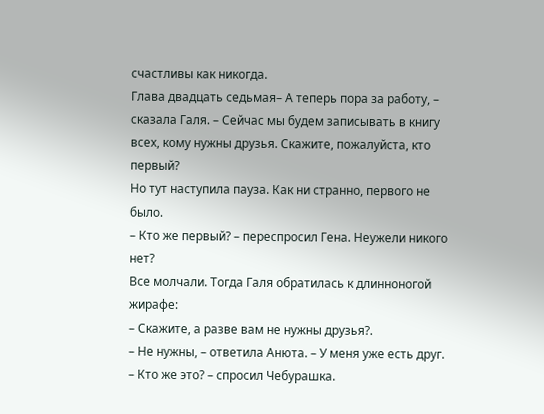счастливы как никогда.
Глава двадцать седьмая– А теперь пора за работу, – сказала Галя. – Сейчас мы будем записывать в книгу всех, кому нужны друзья. Скажите, пожалуйста, кто первый?
Но тут наступила пауза. Как ни странно, первого не было.
– Кто же первый? – переспросил Гена. Неужели никого нет?
Все молчали. Тогда Галя обратилась к длинноногой жирафе:
– Скажите, а разве вам не нужны друзья?.
– Не нужны, – ответила Анюта. – У меня уже есть друг.
– Кто же это? – спросил Чебурашка.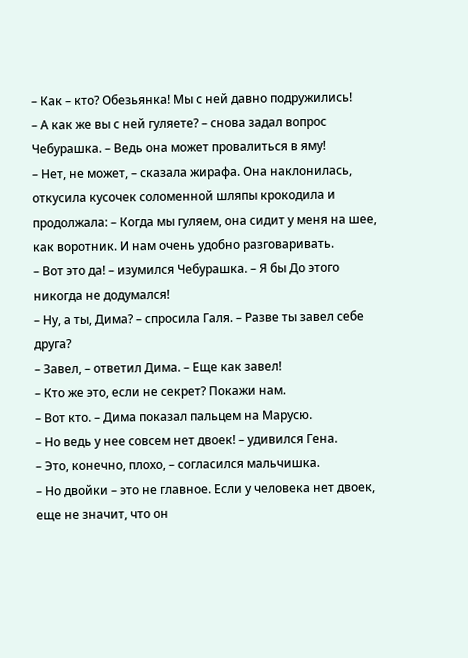– Как – кто? Обезьянка! Мы с ней давно подружились!
– А как же вы с ней гуляете? – снова задал вопрос Чебурашка. – Ведь она может провалиться в яму!
– Нет, не может, – сказала жирафа. Она наклонилась, откусила кусочек соломенной шляпы крокодила и продолжала: – Когда мы гуляем, она сидит у меня на шее, как воротник. И нам очень удобно разговаривать.
– Вот это да! – изумился Чебурашка. – Я бы До этого никогда не додумался!
– Ну, а ты, Дима? – спросила Галя. – Разве ты завел себе друга?
– Завел, – ответил Дима. – Еще как завел!
– Кто же это, если не секрет? Покажи нам.
– Вот кто. – Дима показал пальцем на Марусю.
– Но ведь у нее совсем нет двоек! – удивился Гена.
– Это, конечно, плохо, – согласился мальчишка.
– Но двойки – это не главное. Если у человека нет двоек, еще не значит, что он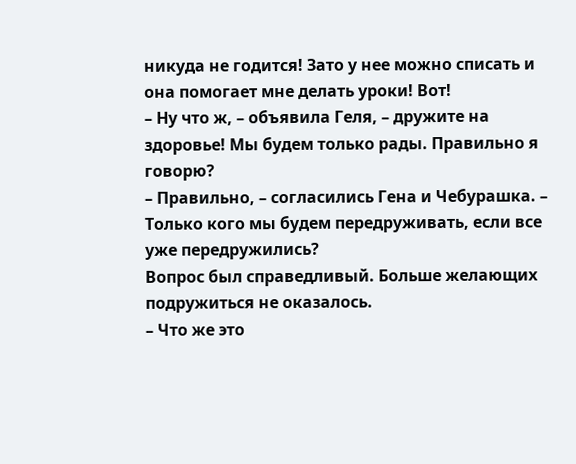никуда не годится! Зато у нее можно списать и она помогает мне делать уроки! Вот!
– Ну что ж, – объявила Геля, – дружите на здоровье! Мы будем только рады. Правильно я говорю?
– Правильно, – согласились Гена и Чебурашка. – Только кого мы будем передруживать, если все уже передружились?
Вопрос был справедливый. Больше желающих подружиться не оказалось.
– Что же это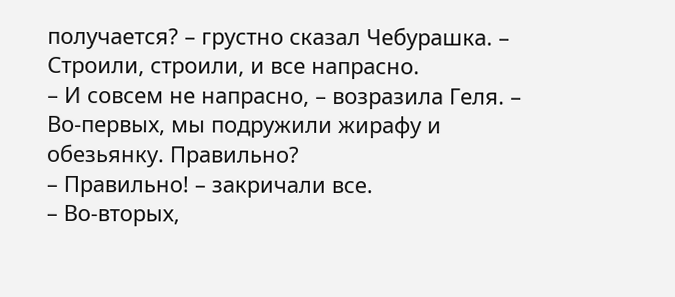получается? – грустно сказал Чебурашка. – Строили, строили, и все напрасно.
– И совсем не напрасно, – возразила Геля. – Во-первых, мы подружили жирафу и обезьянку. Правильно?
– Правильно! – закричали все.
– Во-вторых,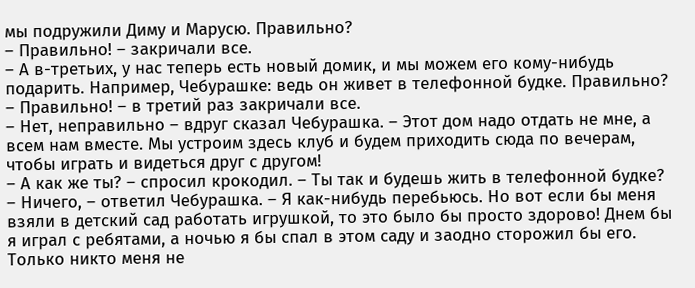мы подружили Диму и Марусю. Правильно?
– Правильно! – закричали все.
– А в-третьих, у нас теперь есть новый домик, и мы можем его кому-нибудь подарить. Например, Чебурашке: ведь он живет в телефонной будке. Правильно?
– Правильно! – в третий раз закричали все.
– Нет, неправильно – вдруг сказал Чебурашка. – Этот дом надо отдать не мне, а всем нам вместе. Мы устроим здесь клуб и будем приходить сюда по вечерам, чтобы играть и видеться друг с другом!
– А как же ты? – спросил крокодил. – Ты так и будешь жить в телефонной будке?
– Ничего, – ответил Чебурашка. – Я как-нибудь перебьюсь. Но вот если бы меня взяли в детский сад работать игрушкой, то это было бы просто здорово! Днем бы я играл с ребятами, а ночью я бы спал в этом саду и заодно сторожил бы его. Только никто меня не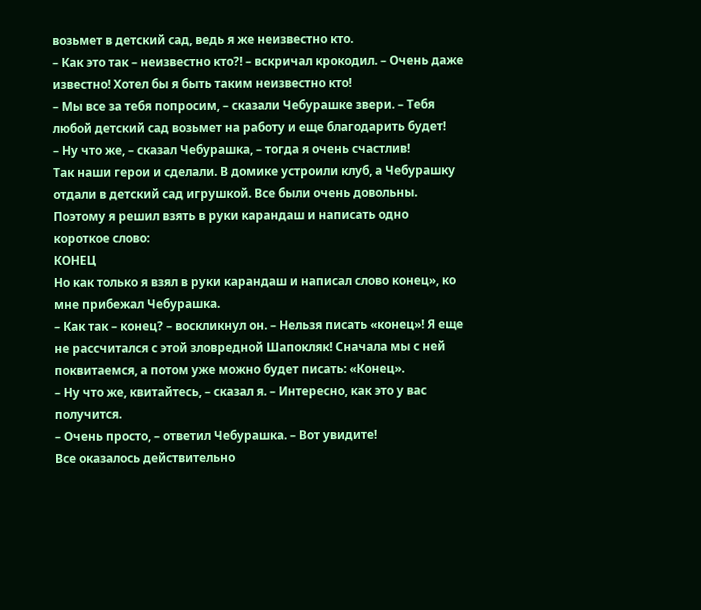возьмет в детский сад, ведь я же неизвестно кто.
– Как это так – неизвестно кто?! – вскричал крокодил. – Очень даже известно! Хотел бы я быть таким неизвестно кто!
– Мы все за тебя попросим, – сказали Чебурашке звери. – Тебя любой детский сад возьмет на работу и еще благодарить будет!
– Ну что же, – сказал Чебурашка, – тогда я очень счастлив!
Так наши герои и сделали. В домике устроили клуб, а Чебурашку отдали в детский сад игрушкой. Все были очень довольны.
Поэтому я решил взять в руки карандаш и написать одно короткое слово:
КОНЕЦ
Но как только я взял в руки карандаш и написал слово конец», ко мне прибежал Чебурашка.
– Как так – конец? – воскликнул он. – Нельзя писать «конец»! Я еще не рассчитался с этой зловредной Шапокляк! Сначала мы с ней поквитаемся, а потом уже можно будет писать: «Конец».
– Ну что же, квитайтесь, – сказал я. – Интересно, как это у вас получится.
– Очень просто, – ответил Чебурашка. – Вот увидите!
Все оказалось действительно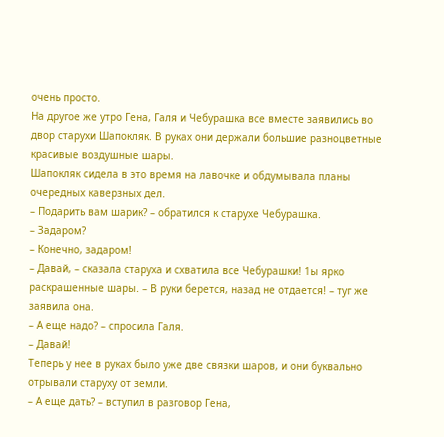очень просто.
На другое же утро Гена, Галя и Чебурашка все вместе заявились во двор старухи Шапокляк. В руках они держали большие разноцветные красивые воздушные шары.
Шапокляк сидела в это время на лавочке и обдумывала планы очередных каверзных дел.
– Подарить вам шарик? – обратился к старухе Чебурашка.
– Задаром?
– Конечно, задаром!
– Давай, – сказала старуха и схватила все Чебурашки! 1ы ярко раскрашенные шары. – В руки берется, назад не отдается! – туг же заявила она.
– А еще надо? – спросила Галя.
– Давай!
Теперь у нее в руках было уже две связки шаров, и они буквально отрывали старуху от земли.
– А еще дать? – вступил в разговор Гена,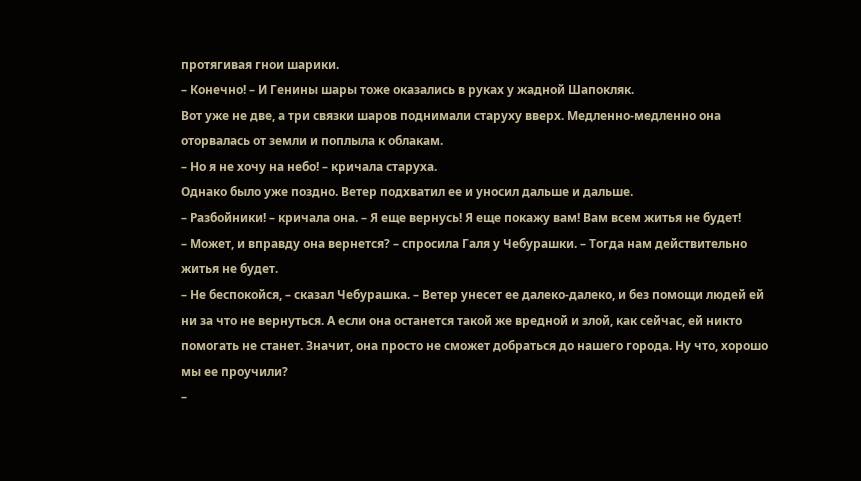протягивая гнои шарики.
– Конечно! – И Генины шары тоже оказались в руках у жадной Шапокляк.
Вот уже не две, а три связки шаров поднимали старуху вверх. Медленно-медленно она оторвалась от земли и поплыла к облакам.
– Но я не хочу на небо! – кричала старуха.
Однако было уже поздно. Ветер подхватил ее и уносил дальше и дальше.
– Разбойники! – кричала она. – Я еще вернусь! Я еще покажу вам! Вам всем житья не будет!
– Может, и вправду она вернется? – спросила Галя у Чебурашки. – Тогда нам действительно житья не будет.
– Не беспокойся, – сказал Чебурашка. – Ветер унесет ее далеко-далеко, и без помощи людей ей ни за что не вернуться. А если она останется такой же вредной и злой, как сейчас, ей никто помогать не станет. Значит, она просто не сможет добраться до нашего города. Ну что, хорошо мы ее проучили?
–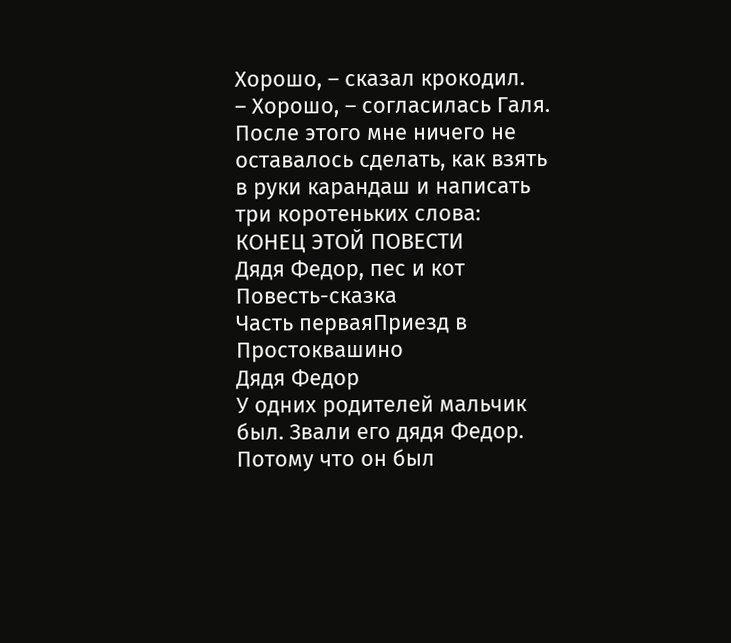Хорошо, – сказал крокодил.
– Хорошо, – согласилась Галя. После этого мне ничего не оставалось сделать, как взять в руки карандаш и написать три коротеньких слова:
КОНЕЦ ЭТОЙ ПОВЕСТИ
Дядя Федор, пес и кот
Повесть-сказка
Часть перваяПриезд в Простоквашино
Дядя Федор
У одних родителей мальчик был. Звали его дядя Федор. Потому что он был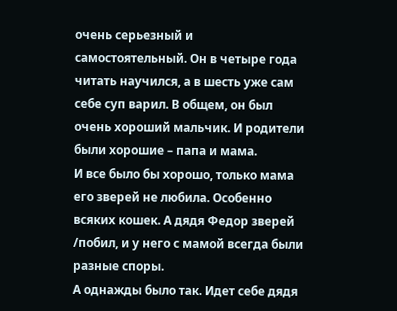очень серьезный и самостоятельный. Он в четыре года читать научился, а в шесть уже сам себе суп варил. В общем, он был очень хороший мальчик. И родители были хорошие – папа и мама.
И все было бы хорошо, только мама его зверей не любила. Особенно всяких кошек. А дядя Федор зверей /побил, и у него с мамой всегда были разные споры.
А однажды было так. Идет себе дядя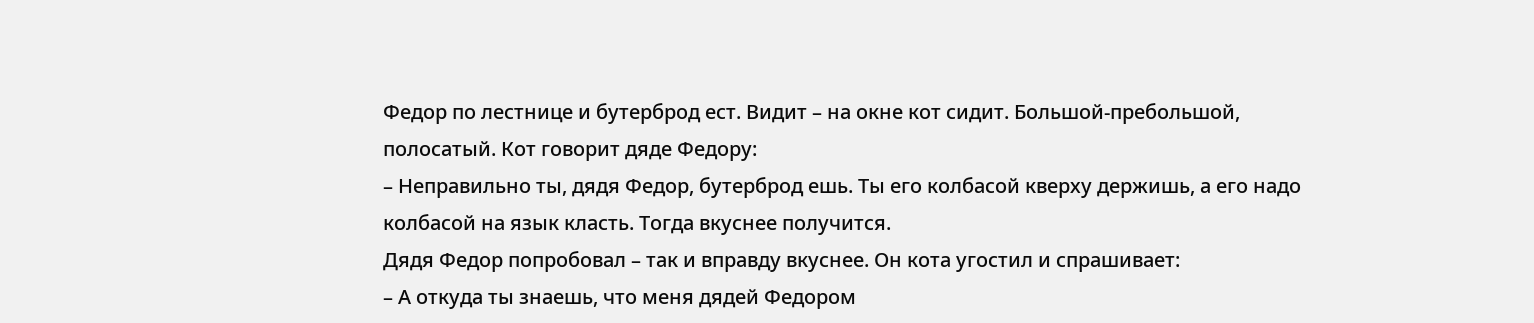Федор по лестнице и бутерброд ест. Видит – на окне кот сидит. Большой-пребольшой, полосатый. Кот говорит дяде Федору:
– Неправильно ты, дядя Федор, бутерброд ешь. Ты его колбасой кверху держишь, а его надо колбасой на язык класть. Тогда вкуснее получится.
Дядя Федор попробовал – так и вправду вкуснее. Он кота угостил и спрашивает:
– А откуда ты знаешь, что меня дядей Федором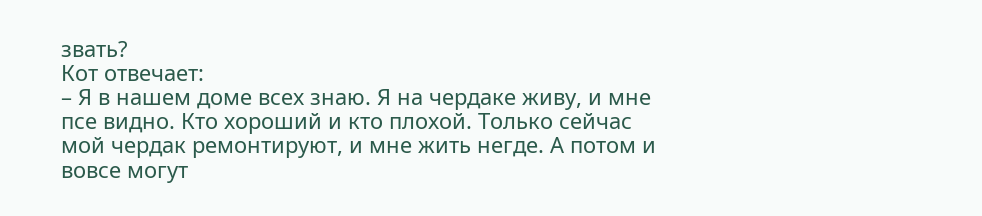звать?
Кот отвечает:
– Я в нашем доме всех знаю. Я на чердаке живу, и мне псе видно. Кто хороший и кто плохой. Только сейчас мой чердак ремонтируют, и мне жить негде. А потом и вовсе могут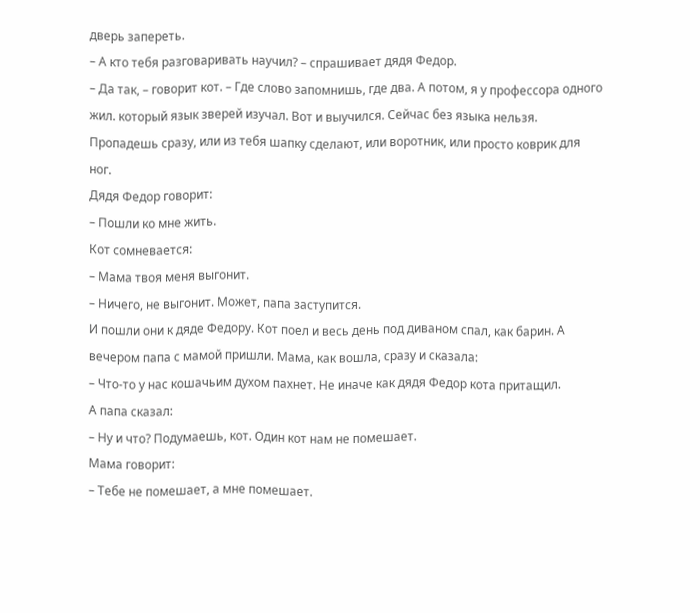дверь запереть.
– А кто тебя разговаривать научил? – спрашивает дядя Федор.
– Да так, – говорит кот. – Где слово запомнишь, где два. А потом, я у профессора одного жил. который язык зверей изучал. Вот и выучился. Сейчас без языка нельзя. Пропадешь сразу, или из тебя шапку сделают, или воротник, или просто коврик для ног.
Дядя Федор говорит:
– Пошли ко мне жить.
Кот сомневается:
– Мама твоя меня выгонит.
– Ничего, не выгонит. Может, папа заступится.
И пошли они к дяде Федору. Кот поел и весь день под диваном спал, как барин. А вечером папа с мамой пришли. Мама, как вошла, сразу и сказала:
– Что-то у нас кошачьим духом пахнет. Не иначе как дядя Федор кота притащил.
А папа сказал:
– Ну и что? Подумаешь, кот. Один кот нам не помешает.
Мама говорит:
– Тебе не помешает, а мне помешает.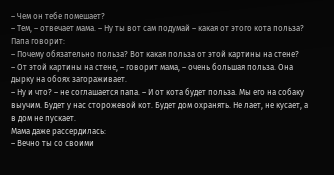– Чем он тебе помешает?
– Тем, – отвечает мама. – Ну ты вот сам подумай – какая от этого кота польза?
Папа говорит:
– Почему обязательно польза? Вот какая польза от этой картины на стене?
– От этой картины на стене, – говорит мама, – очень большая польза. Она дырку на обоях загораживает.
– Ну и что? – не соглашается папа. – И от кота будет польза. Мы его на собаку выучим. Будет у нас сторожевой кот. Будет дом охранять. Не лает, не кусает, а в дом не пускает.
Мама даже рассердилась:
– Вечно ты со своими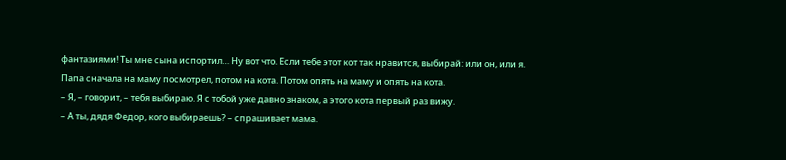фантазиями! Ты мне сына испортил… Ну вот что. Если тебе этот кот так нравится, выбирай: или он, или я.
Папа сначала на маму посмотрел, потом на кота. Потом опять на маму и опять на кота.
– Я, – говорит, – тебя выбираю. Я с тобой уже давно знаком, а этого кота первый раз вижу.
– А ты, дядя Федор, кого выбираешь? – спрашивает мама.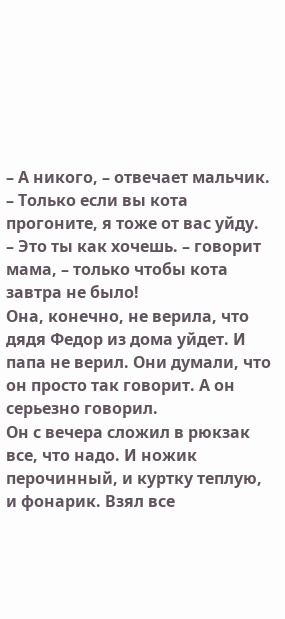– А никого, – отвечает мальчик. – Только если вы кота прогоните, я тоже от вас уйду.
– Это ты как хочешь. – говорит мама, – только чтобы кота завтра не было!
Она, конечно, не верила, что дядя Федор из дома уйдет. И папа не верил. Они думали, что он просто так говорит. А он серьезно говорил.
Он с вечера сложил в рюкзак все, что надо. И ножик перочинный, и куртку теплую, и фонарик. Взял все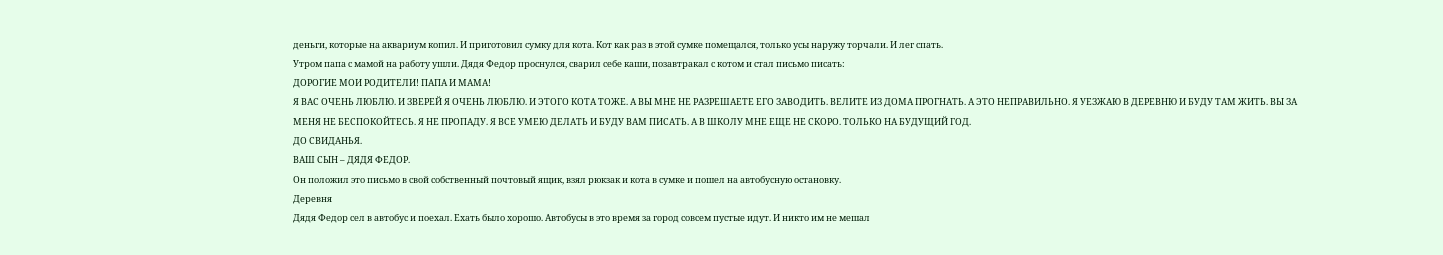деньги, которые на аквариум копил. И приготовил сумку для кота. Кот как раз в этой сумке помещался, только усы наружу торчали. И лег спать.
Утром папа с мамой на работу ушли. Дядя Федор проснулся, сварил себе каши, позавтракал с котом и стал письмо писать:
ДОРОГИЕ МОИ РОДИТЕЛИ! ПАПА И МАМА!
Я ВАС ОЧЕНЬ ЛЮБЛЮ. И ЗВЕРЕЙ Я ОЧЕНЬ ЛЮБЛЮ. И ЭТОГО КОТА ТОЖЕ. А ВЫ МНЕ НЕ РАЗРЕШАЕТЕ ЕГО ЗАВОДИТЬ. ВЕЛИТЕ ИЗ ДОМА ПРОГНАТЬ. А ЭТО НЕПРАВИЛЬНО. Я УЕЗЖАЮ В ДЕРЕВНЮ И БУДУ ТАМ ЖИТЬ. ВЫ ЗА МЕНЯ НЕ БЕСПОКОЙТЕСЬ. Я НЕ ПРОПАДУ. Я ВСЕ УМЕЮ ДЕЛАТЬ И БУДУ ВАМ ПИСАТЬ. А В ШКОЛУ МНЕ ЕЩЕ НЕ СКОРО. ТОЛЬКО НА БУДУЩИЙ ГОД.
ДО СВИДАНЬЯ.
ВАШ СЫН – ДЯДЯ ФЕДОР.
Он положил это письмо в свой собственный почтовый ящик, взял рюкзак и кота в сумке и пошел на автобусную остановку.
Деревня
Дядя Федор сел в автобус и поехал. Ехать было хорошо. Автобусы в это время за город совсем пустые идут. И никто им не мешал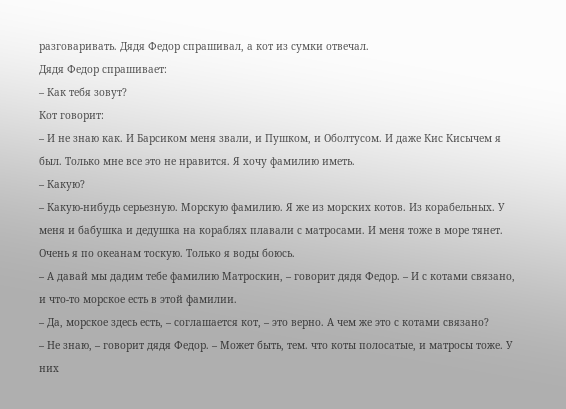разговаривать. Дядя Федор спрашивал, а кот из сумки отвечал.
Дядя Федор спрашивает:
– Как тебя зовут?
Кот говорит:
– И не знаю как. И Барсиком меня звали, и Пушком, и Оболтусом. И даже Кис Кисычем я был. Только мне все это не нравится. Я хочу фамилию иметь.
– Какую?
– Какую-нибудь серьезную. Морскую фамилию. Я же из морских котов. Из корабельных. У меня и бабушка и дедушка на кораблях плавали с матросами. И меня тоже в море тянет. Очень я по океанам тоскую. Только я воды боюсь.
– А давай мы дадим тебе фамилию Матроскин, – говорит дядя Федор. – И с котами связано, и что-то морское есть в этой фамилии.
– Да, морское здесь есть, – соглашается кот, – это верно. А чем же это с котами связано?
– Не знаю, – говорит дядя Федор. – Может быть, тем. что коты полосатые, и матросы тоже. У них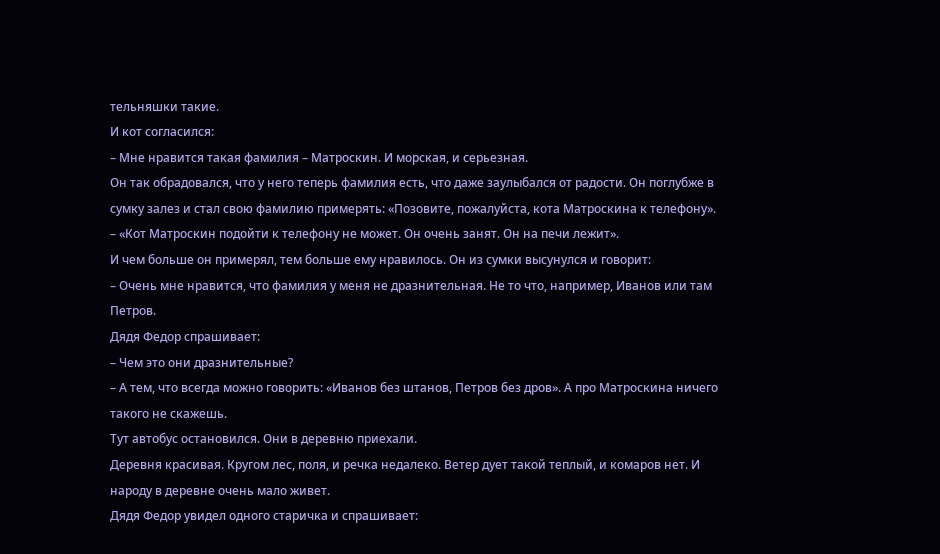тельняшки такие.
И кот согласился:
– Мне нравится такая фамилия – Матроскин. И морская, и серьезная.
Он так обрадовался, что у него теперь фамилия есть, что даже заулыбался от радости. Он поглубже в сумку залез и стал свою фамилию примерять: «Позовите, пожалуйста, кота Матроскина к телефону». – «Кот Матроскин подойти к телефону не может. Он очень занят. Он на печи лежит».
И чем больше он примерял, тем больше ему нравилось. Он из сумки высунулся и говорит:
– Очень мне нравится, что фамилия у меня не дразнительная. Не то что, например, Иванов или там Петров.
Дядя Федор спрашивает:
– Чем это они дразнительные?
– А тем, что всегда можно говорить: «Иванов без штанов, Петров без дров». А про Матроскина ничего такого не скажешь.
Тут автобус остановился. Они в деревню приехали.
Деревня красивая. Кругом лес, поля, и речка недалеко. Ветер дует такой теплый, и комаров нет. И народу в деревне очень мало живет.
Дядя Федор увидел одного старичка и спрашивает: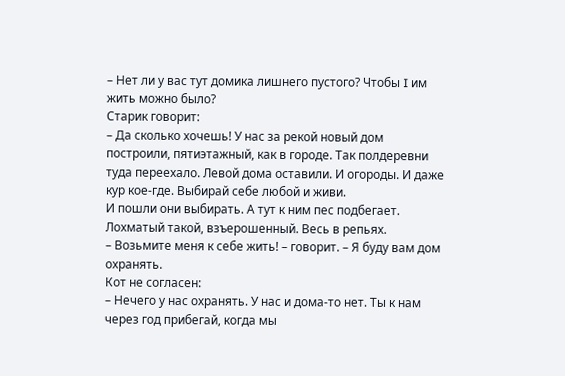– Нет ли у вас тут домика лишнего пустого? Чтобы I им жить можно было?
Старик говорит:
– Да сколько хочешь! У нас за рекой новый дом построили, пятиэтажный, как в городе. Так полдеревни туда переехало. Левой дома оставили. И огороды. И даже кур кое-где. Выбирай себе любой и живи.
И пошли они выбирать. А тут к ним пес подбегает. Лохматый такой, взъерошенный. Весь в репьях.
– Возьмите меня к себе жить! – говорит. – Я буду вам дом охранять.
Кот не согласен:
– Нечего у нас охранять. У нас и дома-то нет. Ты к нам через год прибегай, когда мы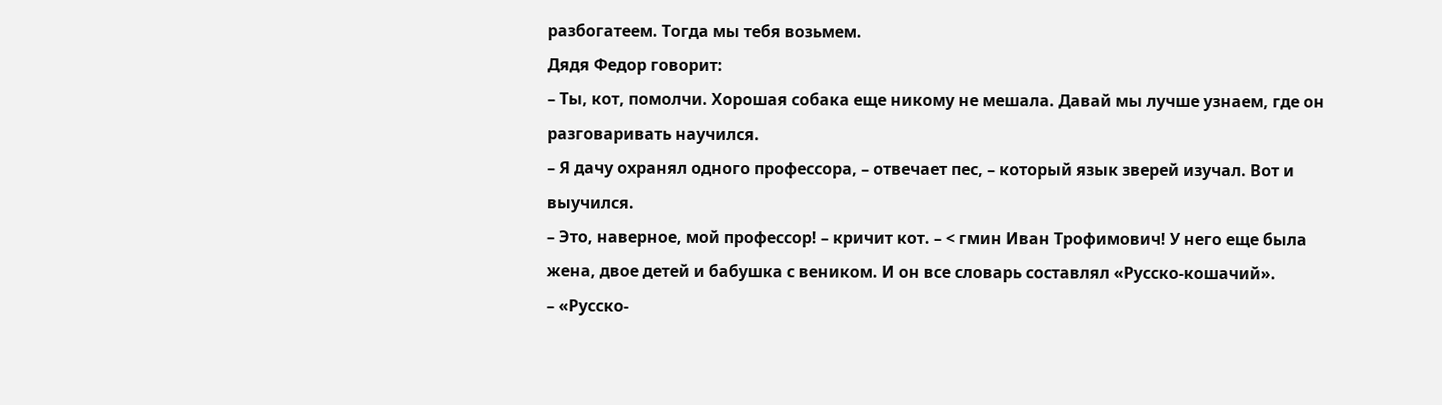разбогатеем. Тогда мы тебя возьмем.
Дядя Федор говорит:
– Ты, кот, помолчи. Хорошая собака еще никому не мешала. Давай мы лучше узнаем, где он разговаривать научился.
– Я дачу охранял одного профессора, – отвечает пес, – который язык зверей изучал. Вот и выучился.
– Это, наверное, мой профессор! – кричит кот. – < гмин Иван Трофимович! У него еще была жена, двое детей и бабушка с веником. И он все словарь составлял «Русско-кошачий».
– «Русско-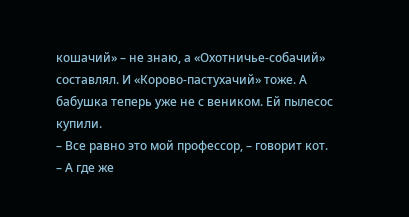кошачий» – не знаю, а «Охотничье-собачий» составлял. И «Корово-пастухачий» тоже. А бабушка теперь уже не с веником. Ей пылесос купили.
– Все равно это мой профессор, – говорит кот.
– А где же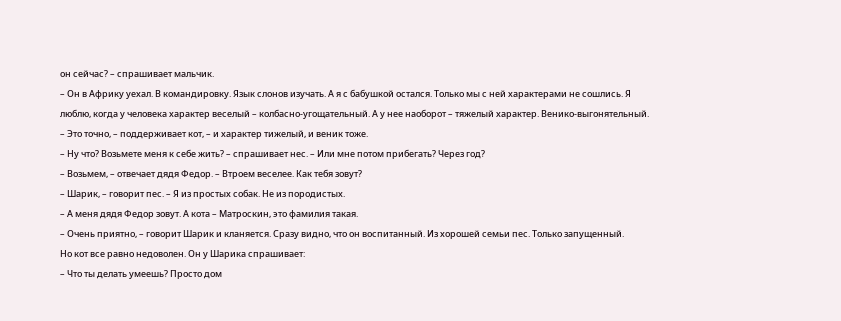он сейчас? – спрашивает мальчик.
– Он в Африку уехал. В командировку. Язык слонов изучать. А я с бабушкой остался. Только мы с ней характерами не сошлись. Я люблю, когда у человека характер веселый – колбасно-угощательный. А у нее наоборот – тяжелый характер. Венико-выгонятельный.
– Это точно, – поддерживает кот, – и характер тижелый, и веник тоже.
– Ну что? Возьмете меня к себе жить? – спрашивает нес. – Или мне потом прибегать? Через год?
– Возьмем, – отвечает дядя Федор. – Втроем веселее. Как тебя зовут?
– Шарик, – говорит пес. – Я из простых собак. Не из породистых.
– А меня дядя Федор зовут. А кота – Матроскин, это фамилия такая.
– Очень приятно, – говорит Шарик и кланяется. Сразу видно, что он воспитанный. Из хорошей семьи пес. Только запущенный.
Но кот все равно недоволен. Он у Шарика спрашивает:
– Что ты делать умеешь? Просто дом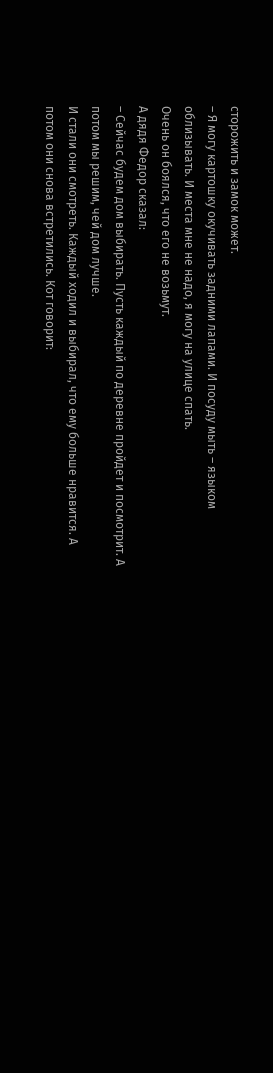сторожить и замок может.
– Я могу картошку окучивать задними лапами. И посуду мыть – языком облизывать. И места мне не надо, я могу на улице спать.
Очень он боялся, что его не возьмут.
А дядя Федор сказал:
– Сейчас будем дом выбирать. Пусть каждый по деревне пройдет и посмотрит. А потом мы решим, чей дом лучше.
И стали они смотреть. Каждый ходил и выбирал, что ему больше нравится. А потом они снова встретились. Кот говорит: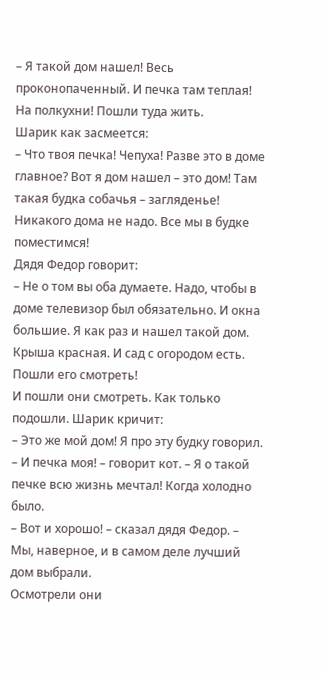– Я такой дом нашел! Весь проконопаченный. И печка там теплая! На полкухни! Пошли туда жить.
Шарик как засмеется:
– Что твоя печка! Чепуха! Разве это в доме главное? Вот я дом нашел – это дом! Там такая будка собачья – загляденье! Никакого дома не надо. Все мы в будке поместимся!
Дядя Федор говорит:
– Не о том вы оба думаете. Надо, чтобы в доме телевизор был обязательно. И окна большие. Я как раз и нашел такой дом. Крыша красная. И сад с огородом есть. Пошли его смотреть!
И пошли они смотреть. Как только подошли. Шарик кричит:
– Это же мой дом! Я про эту будку говорил.
– И печка моя! – говорит кот. – Я о такой печке всю жизнь мечтал! Когда холодно было.
– Вот и хорошо! – сказал дядя Федор. – Мы, наверное, и в самом деле лучший дом выбрали.
Осмотрели они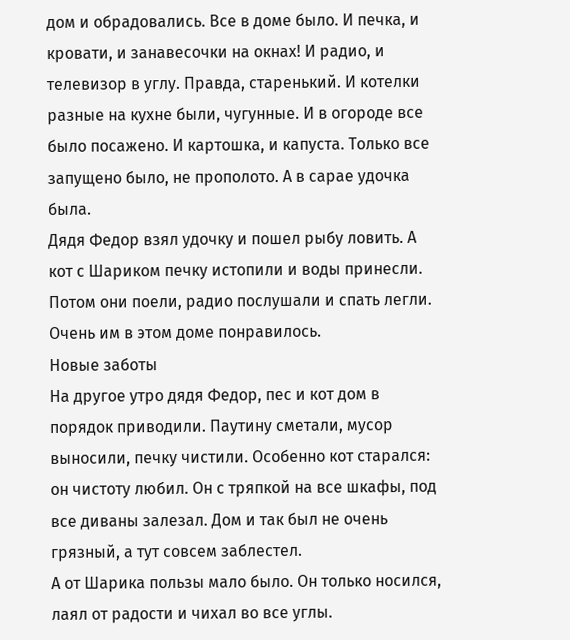дом и обрадовались. Все в доме было. И печка, и кровати, и занавесочки на окнах! И радио, и телевизор в углу. Правда, старенький. И котелки разные на кухне были, чугунные. И в огороде все было посажено. И картошка, и капуста. Только все запущено было, не прополото. А в сарае удочка была.
Дядя Федор взял удочку и пошел рыбу ловить. А кот с Шариком печку истопили и воды принесли.
Потом они поели, радио послушали и спать легли. Очень им в этом доме понравилось.
Новые заботы
На другое утро дядя Федор, пес и кот дом в порядок приводили. Паутину сметали, мусор выносили, печку чистили. Особенно кот старался: он чистоту любил. Он с тряпкой на все шкафы, под все диваны залезал. Дом и так был не очень грязный, а тут совсем заблестел.
А от Шарика пользы мало было. Он только носился, лаял от радости и чихал во все углы.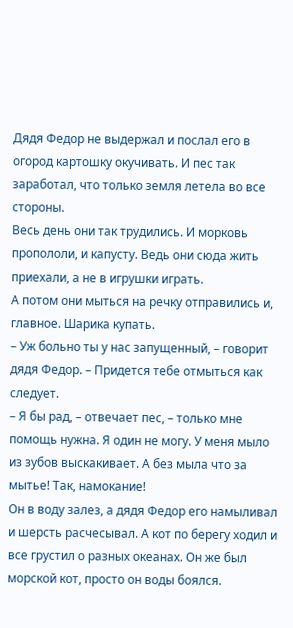Дядя Федор не выдержал и послал его в огород картошку окучивать. И пес так заработал, что только земля летела во все стороны.
Весь день они так трудились. И морковь пропололи, и капусту. Ведь они сюда жить приехали, а не в игрушки играть.
А потом они мыться на речку отправились и, главное. Шарика купать.
– Уж больно ты у нас запущенный, – говорит дядя Федор. – Придется тебе отмыться как следует.
– Я бы рад, – отвечает пес, – только мне помощь нужна. Я один не могу. У меня мыло из зубов выскакивает. А без мыла что за мытье! Так, намокание!
Он в воду залез, а дядя Федор его намыливал и шерсть расчесывал. А кот по берегу ходил и все грустил о разных океанах. Он же был морской кот, просто он воды боялся.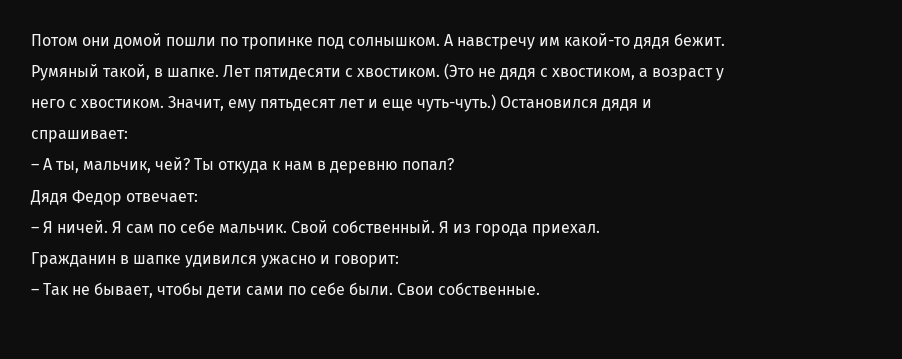Потом они домой пошли по тропинке под солнышком. А навстречу им какой-то дядя бежит. Румяный такой, в шапке. Лет пятидесяти с хвостиком. (Это не дядя с хвостиком, а возраст у него с хвостиком. Значит, ему пятьдесят лет и еще чуть-чуть.) Остановился дядя и спрашивает:
– А ты, мальчик, чей? Ты откуда к нам в деревню попал?
Дядя Федор отвечает:
– Я ничей. Я сам по себе мальчик. Свой собственный. Я из города приехал.
Гражданин в шапке удивился ужасно и говорит:
– Так не бывает, чтобы дети сами по себе были. Свои собственные.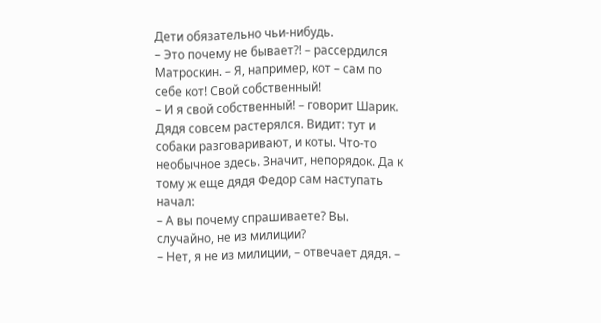Дети обязательно чьи-нибудь.
– Это почему не бывает?! – рассердился Матроскин. – Я, например, кот – сам по себе кот! Свой собственный!
– И я свой собственный! – говорит Шарик.
Дядя совсем растерялся. Видит: тут и собаки разговаривают, и коты. Что-то необычное здесь. Значит, непорядок. Да к тому ж еще дядя Федор сам наступать начал:
– А вы почему спрашиваете? Вы. случайно, не из милиции?
– Нет, я не из милиции, – отвечает дядя. –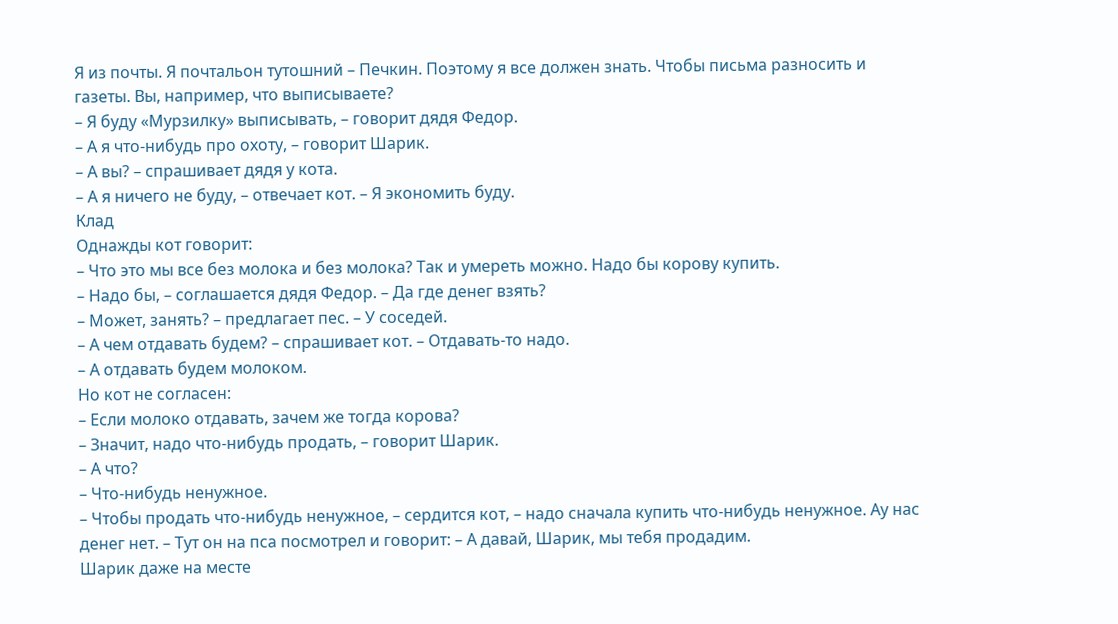Я из почты. Я почтальон тутошний – Печкин. Поэтому я все должен знать. Чтобы письма разносить и газеты. Вы, например, что выписываете?
– Я буду «Мурзилку» выписывать, – говорит дядя Федор.
– А я что-нибудь про охоту, – говорит Шарик.
– А вы? – спрашивает дядя у кота.
– А я ничего не буду, – отвечает кот. – Я экономить буду.
Клад
Однажды кот говорит:
– Что это мы все без молока и без молока? Так и умереть можно. Надо бы корову купить.
– Надо бы, – соглашается дядя Федор. – Да где денег взять?
– Может, занять? – предлагает пес. – У соседей.
– А чем отдавать будем? – спрашивает кот. – Отдавать-то надо.
– А отдавать будем молоком.
Но кот не согласен:
– Если молоко отдавать, зачем же тогда корова?
– Значит, надо что-нибудь продать, – говорит Шарик.
– А что?
– Что-нибудь ненужное.
– Чтобы продать что-нибудь ненужное, – сердится кот, – надо сначала купить что-нибудь ненужное. Ау нас денег нет. – Тут он на пса посмотрел и говорит: – А давай, Шарик, мы тебя продадим.
Шарик даже на месте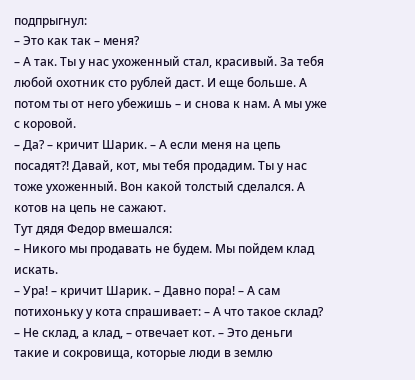подпрыгнул:
– Это как так – меня?
– А так. Ты у нас ухоженный стал, красивый. За тебя любой охотник сто рублей даст. И еще больше. А потом ты от него убежишь – и снова к нам. А мы уже с коровой.
– Да? – кричит Шарик. – А если меня на цепь посадят?! Давай, кот, мы тебя продадим. Ты у нас тоже ухоженный. Вон какой толстый сделался. А котов на цепь не сажают.
Тут дядя Федор вмешался:
– Никого мы продавать не будем. Мы пойдем клад искать.
– Ура! – кричит Шарик. – Давно пора! – А сам потихоньку у кота спрашивает: – А что такое склад?
– Не склад, а клад, – отвечает кот. – Это деньги такие и сокровища, которые люди в землю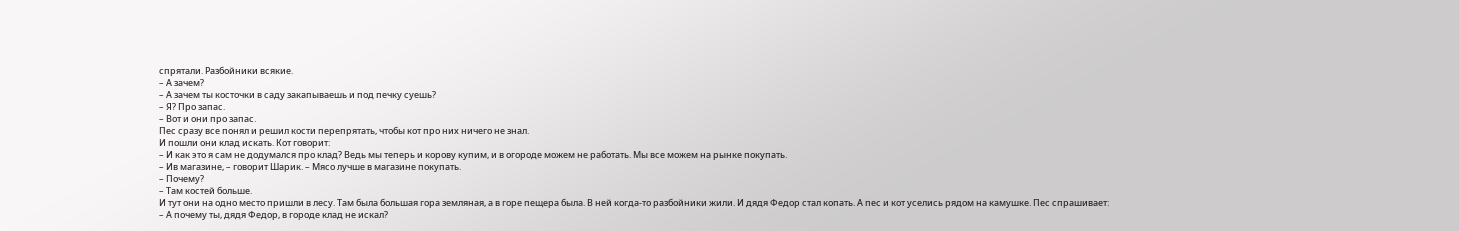спрятали. Разбойники всякие.
– А зачем?
– А зачем ты косточки в саду закапываешь и под печку суешь?
– Я? Про запас.
– Вот и они про запас.
Пес сразу все понял и решил кости перепрятать, чтобы кот про них ничего не знал.
И пошли они клад искать. Кот говорит:
– И как это я сам не додумался про клад? Ведь мы теперь и корову купим, и в огороде можем не работать. Мы все можем на рынке покупать.
– Ив магазине, – говорит Шарик. – Мясо лучше в магазине покупать.
– Почему?
– Там костей больше.
И тут они на одно место пришли в лесу. Там была большая гора земляная, а в горе пещера была. В ней когда-то разбойники жили. И дядя Федор стал копать. А пес и кот уселись рядом на камушке. Пес спрашивает:
– А почему ты, дядя Федор, в городе клад не искал?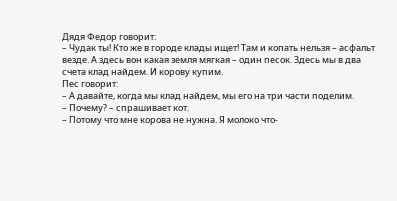Дядя Федор говорит:
– Чудак ты! Кто же в городе клады ищет! Там и копать нельзя – асфальт везде. А здесь вон какая земля мягкая – один песок. Здесь мы в два счета клад найдем. И корову купим.
Пес говорит:
– А давайте, когда мы клад найдем, мы его на три части поделим.
– Почему? – спрашивает кот.
– Потому что мне корова не нужна. Я молоко что-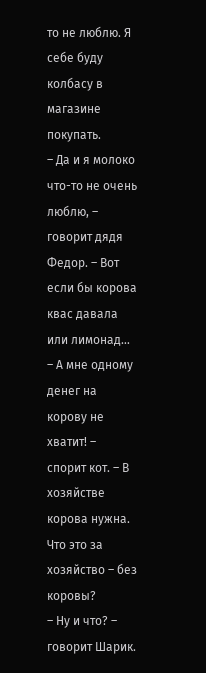то не люблю. Я себе буду колбасу в магазине покупать.
– Да и я молоко что-то не очень люблю, – говорит дядя Федор. – Вот если бы корова квас давала или лимонад…
– А мне одному денег на корову не хватит! – спорит кот. – В хозяйстве корова нужна. Что это за хозяйство – без коровы?
– Ну и что? – говорит Шарик.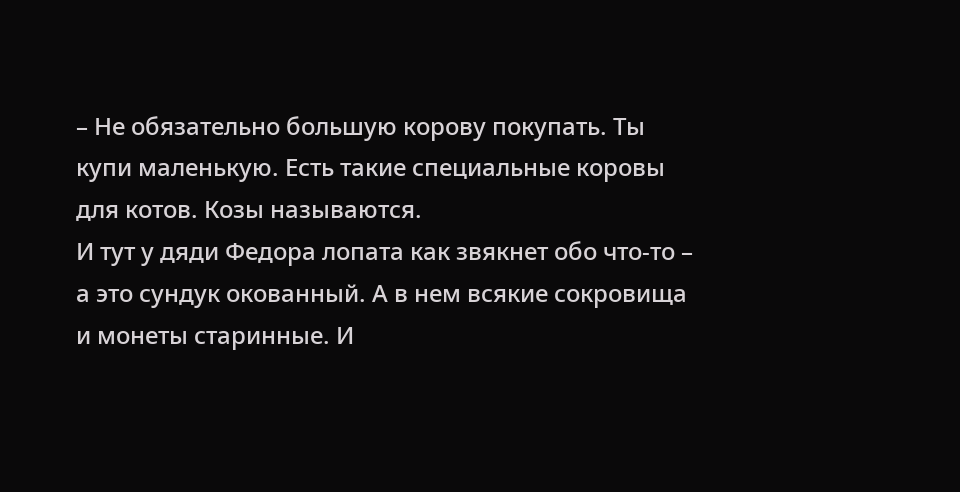– Не обязательно большую корову покупать. Ты купи маленькую. Есть такие специальные коровы для котов. Козы называются.
И тут у дяди Федора лопата как звякнет обо что-то – а это сундук окованный. А в нем всякие сокровища и монеты старинные. И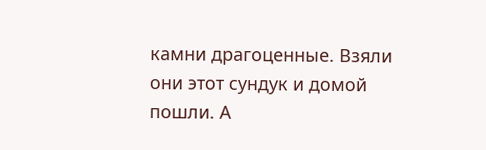камни драгоценные. Взяли они этот сундук и домой пошли. А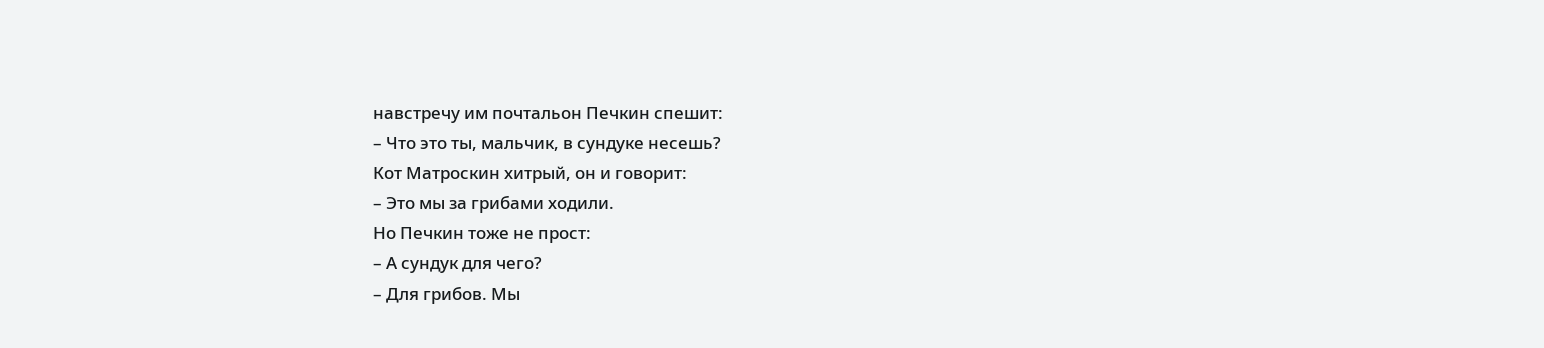навстречу им почтальон Печкин спешит:
– Что это ты, мальчик, в сундуке несешь?
Кот Матроскин хитрый, он и говорит:
– Это мы за грибами ходили.
Но Печкин тоже не прост:
– А сундук для чего?
– Для грибов. Мы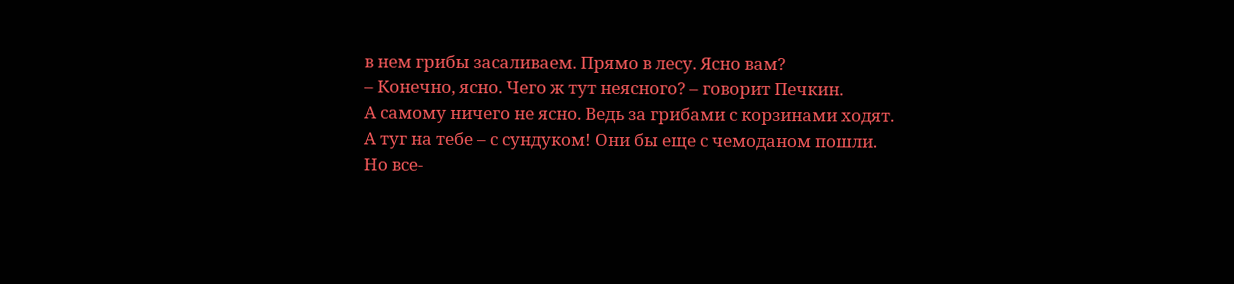в нем грибы засаливаем. Прямо в лесу. Ясно вам?
– Конечно, ясно. Чего ж тут неясного? – говорит Печкин.
А самому ничего не ясно. Ведь за грибами с корзинами ходят. А туг на тебе – с сундуком! Они бы еще с чемоданом пошли. Но все-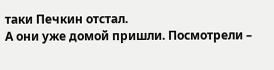таки Печкин отстал.
А они уже домой пришли. Посмотрели –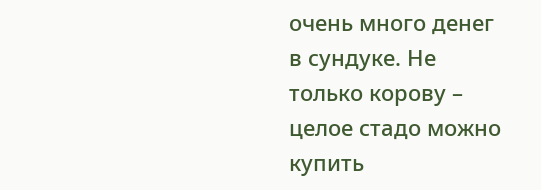очень много денег в сундуке. Не только корову – целое стадо можно купить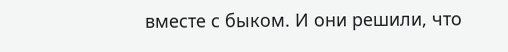вместе с быком. И они решили, что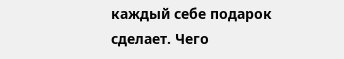каждый себе подарок сделает. Чего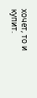хочет, то и купит.